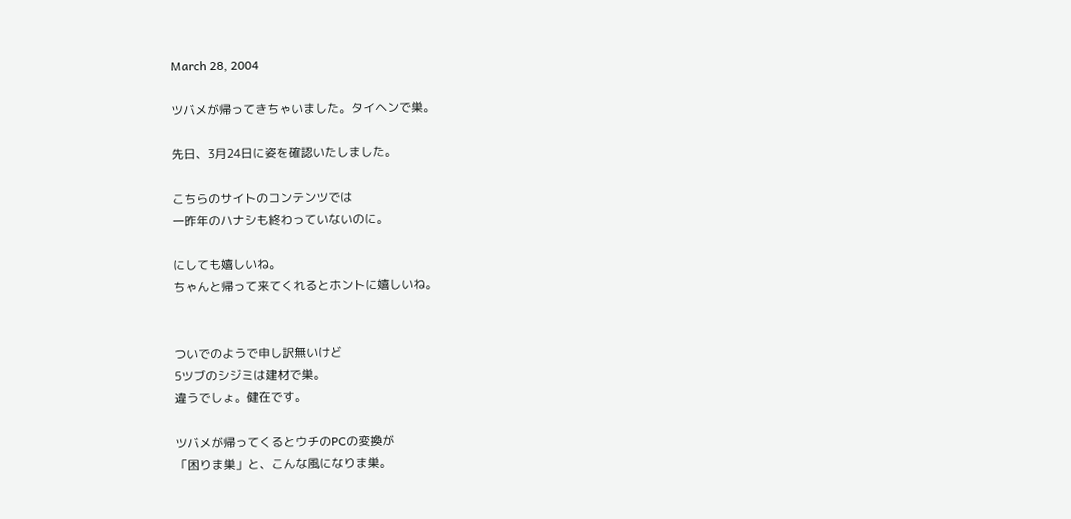March 28, 2004

ツバメが帰ってきちゃいました。タイヘンで巣。

先日、3月24日に姿を確認いたしました。

こちらのサイトのコンテンツでは
一昨年のハナシも終わっていないのに。

にしても嬉しいね。
ちゃんと帰って来てくれるとホントに嬉しいね。


ついでのようで申し訳無いけど
5ツブのシジミは建材で巣。
違うでしょ。健在です。

ツバメが帰ってくるとウチのPCの変換が
「困りま巣」と、こんな風になりま巣。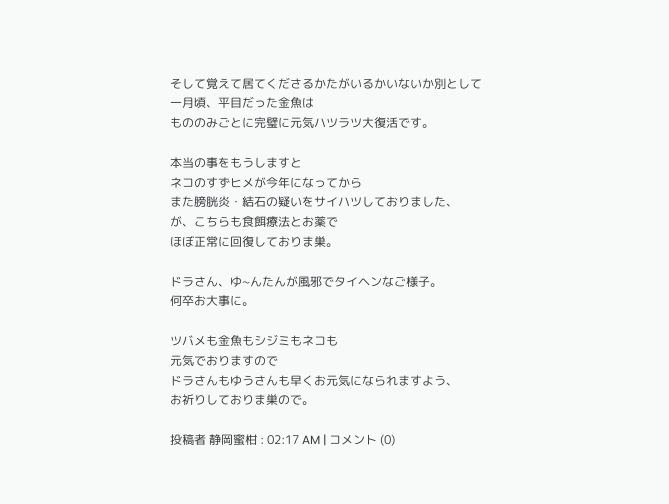そして覚えて居てくださるかたがいるかいないか別として
一月頃、平目だった金魚は
もののみごとに完璧に元気ハツラツ大復活です。

本当の事をもうしますと
ネコのすずヒメが今年になってから
また膀胱炎・結石の疑いをサイハツしておりました、
が、こちらも食餌療法とお薬で
ほぼ正常に回復しておりま巣。

ドラさん、ゆ~んたんが風邪でタイヘンなご様子。
何卒お大事に。

ツバメも金魚もシジミもネコも
元気でおりますので
ドラさんもゆうさんも早くお元気になられますよう、
お祈りしておりま巣ので。

投稿者 静岡蜜柑 : 02:17 AM | コメント (0)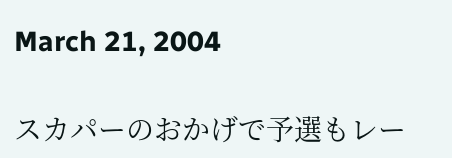March 21, 2004

スカパーのおかげで予選もレー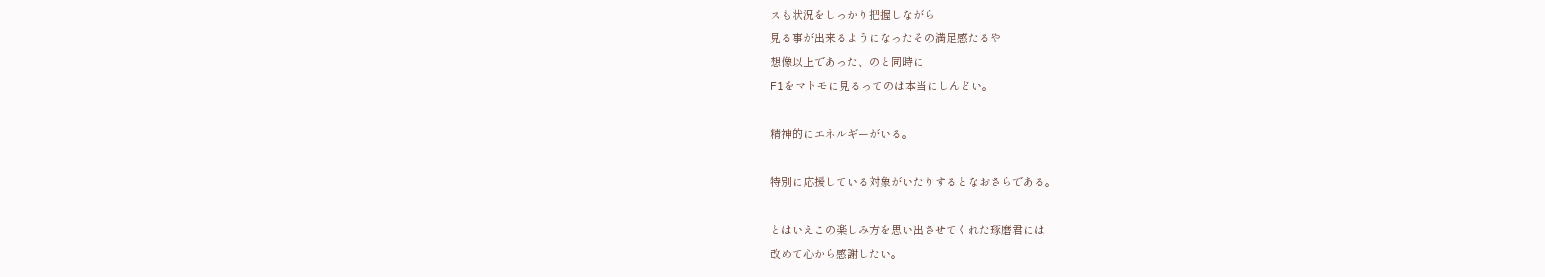スも状況をしっかり把握しながら
見る事が出来るようになったその満足感たるや
想像以上であった、のと同時に
F1をマトモに見るってのは本当にしんどい。

精神的にエネルギーがいる。

特別に応援している対象がいたりするとなおさらである。

とはいえこの楽しみ方を思い出させてくれた琢磨君には
改めて心から感謝したい。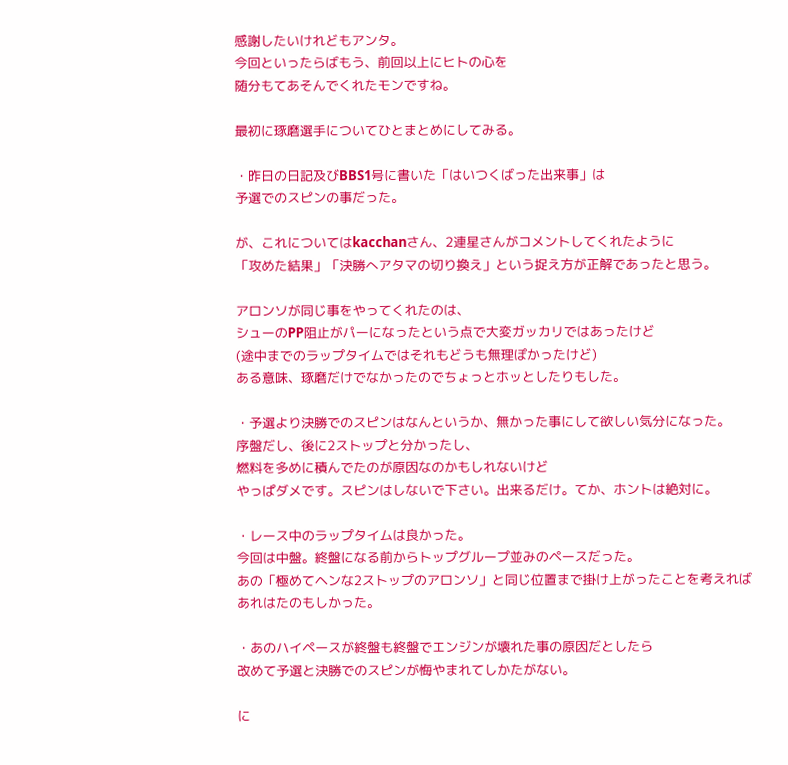感謝したいけれどもアンタ。
今回といったらばもう、前回以上にヒトの心を
随分もてあそんでくれたモンですね。

最初に琢磨選手についてひとまとめにしてみる。

・昨日の日記及びBBS1号に書いた「はいつくばった出来事」は
予選でのスピンの事だった。

が、これについてはkacchanさん、2連星さんがコメントしてくれたように
「攻めた結果」「決勝へアタマの切り換え」という捉え方が正解であったと思う。

アロンソが同じ事をやってくれたのは、
シューのPP阻止がパーになったという点で大変ガッカリではあったけど
(途中までのラップタイムではそれもどうも無理ぽかったけど)
ある意味、琢磨だけでなかったのでちょっとホッとしたりもした。

・予選より決勝でのスピンはなんというか、無かった事にして欲しい気分になった。
序盤だし、後に2ストップと分かったし、
燃料を多めに積んでたのが原因なのかもしれないけど
やっぱダメです。スピンはしないで下さい。出来るだけ。てか、ホントは絶対に。

・レース中のラップタイムは良かった。
今回は中盤。終盤になる前からトップグループ並みのペースだった。
あの「極めてヘンな2ストップのアロンソ」と同じ位置まで掛け上がったことを考えれば
あれはたのもしかった。

・あのハイペースが終盤も終盤でエンジンが壊れた事の原因だとしたら
改めて予選と決勝でのスピンが悔やまれてしかたがない。

に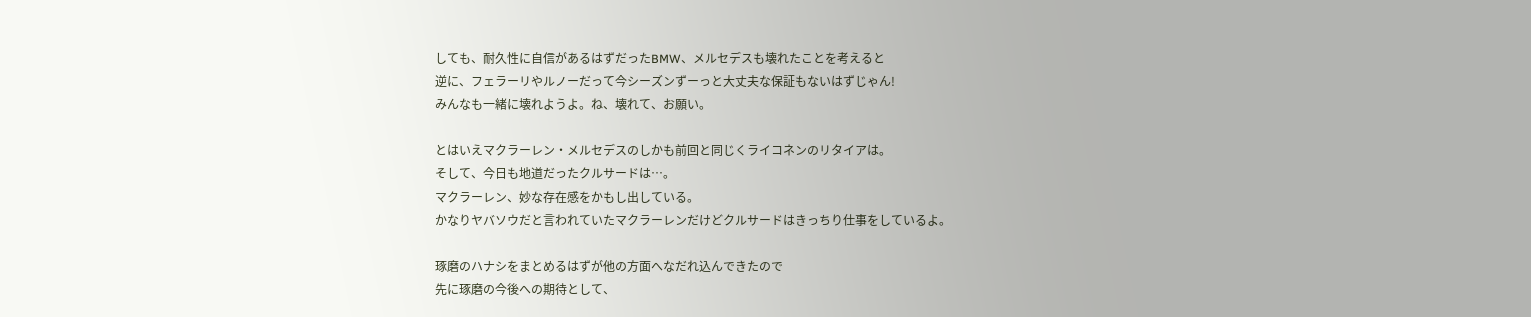しても、耐久性に自信があるはずだったBMW、メルセデスも壊れたことを考えると
逆に、フェラーリやルノーだって今シーズンずーっと大丈夫な保証もないはずじゃん!
みんなも一緒に壊れようよ。ね、壊れて、お願い。

とはいえマクラーレン・メルセデスのしかも前回と同じくライコネンのリタイアは。
そして、今日も地道だったクルサードは…。
マクラーレン、妙な存在感をかもし出している。
かなりヤバソウだと言われていたマクラーレンだけどクルサードはきっちり仕事をしているよ。

琢磨のハナシをまとめるはずが他の方面へなだれ込んできたので
先に琢磨の今後への期待として、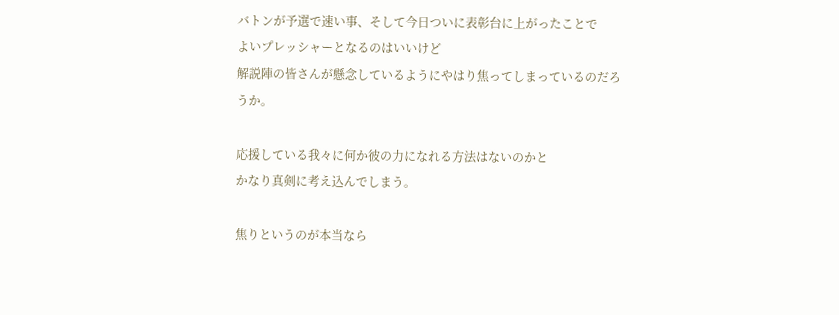バトンが予選で速い事、そして今日ついに表彰台に上がったことで
よいプレッシャーとなるのはいいけど
解説陣の皆さんが懸念しているようにやはり焦ってしまっているのだろうか。

応援している我々に何か彼の力になれる方法はないのかと
かなり真剣に考え込んでしまう。

焦りというのが本当なら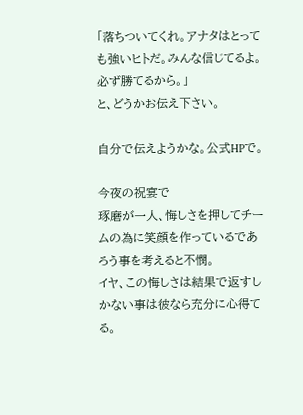「落ちついてくれ。アナタはとっても強いヒトだ。みんな信じてるよ。必ず勝てるから。」
と、どうかお伝え下さい。

自分で伝えようかな。公式HPで。

今夜の祝宴で
琢磨が一人、悔しさを押してチームの為に笑顔を作っているであろう事を考えると不憫。
イヤ、この悔しさは結果で返すしかない事は彼なら充分に心得てる。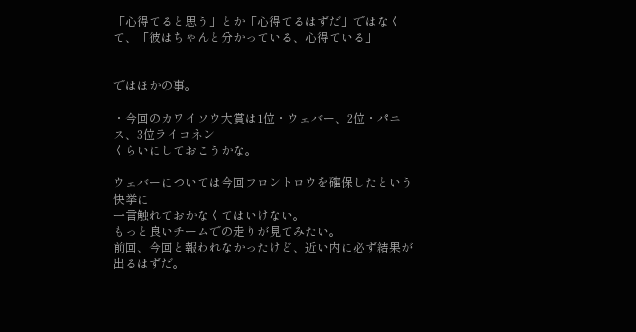「心得てると思う」とか「心得てるはずだ」ではなくて、「彼はちゃんと分かっている、心得ている」


ではほかの事。

・今回のカワイソウ大賞は1位・ウェバー、2位・パニス、3位ライコネン
くらいにしておこうかな。

ウェバーについては今回フロントロウを確保したという快挙に
一言触れておかなくてはいけない。
もっと良いチームでの走りが見てみたい。
前回、今回と報われなかったけど、近い内に必ず結果が出るはずだ。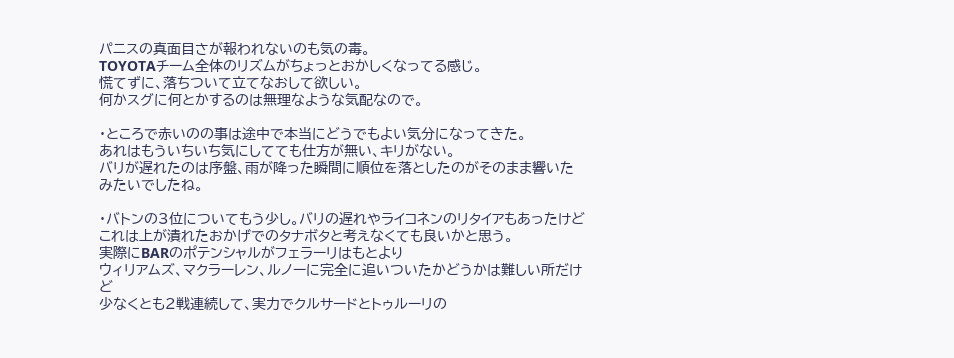パニスの真面目さが報われないのも気の毒。
TOYOTAチーム全体のリズムがちょっとおかしくなってる感じ。
慌てずに、落ちついて立てなおして欲しい。
何かスグに何とかするのは無理なような気配なので。

・ところで赤いのの事は途中で本当にどうでもよい気分になってきた。
あれはもういちいち気にしてても仕方が無い、キリがない。
バリが遅れたのは序盤、雨が降った瞬間に順位を落としたのがそのまま響いたみたいでしたね。

・バトンの3位についてもう少し。バリの遅れやライコネンのリタイアもあったけど
これは上が潰れたおかげでのタナボタと考えなくても良いかと思う。
実際にBARのポテンシャルがフェラーリはもとより
ウィリアムズ、マクラーレン、ルノーに完全に追いついたかどうかは難しい所だけど
少なくとも2戦連続して、実力でクルサードとトゥルーリの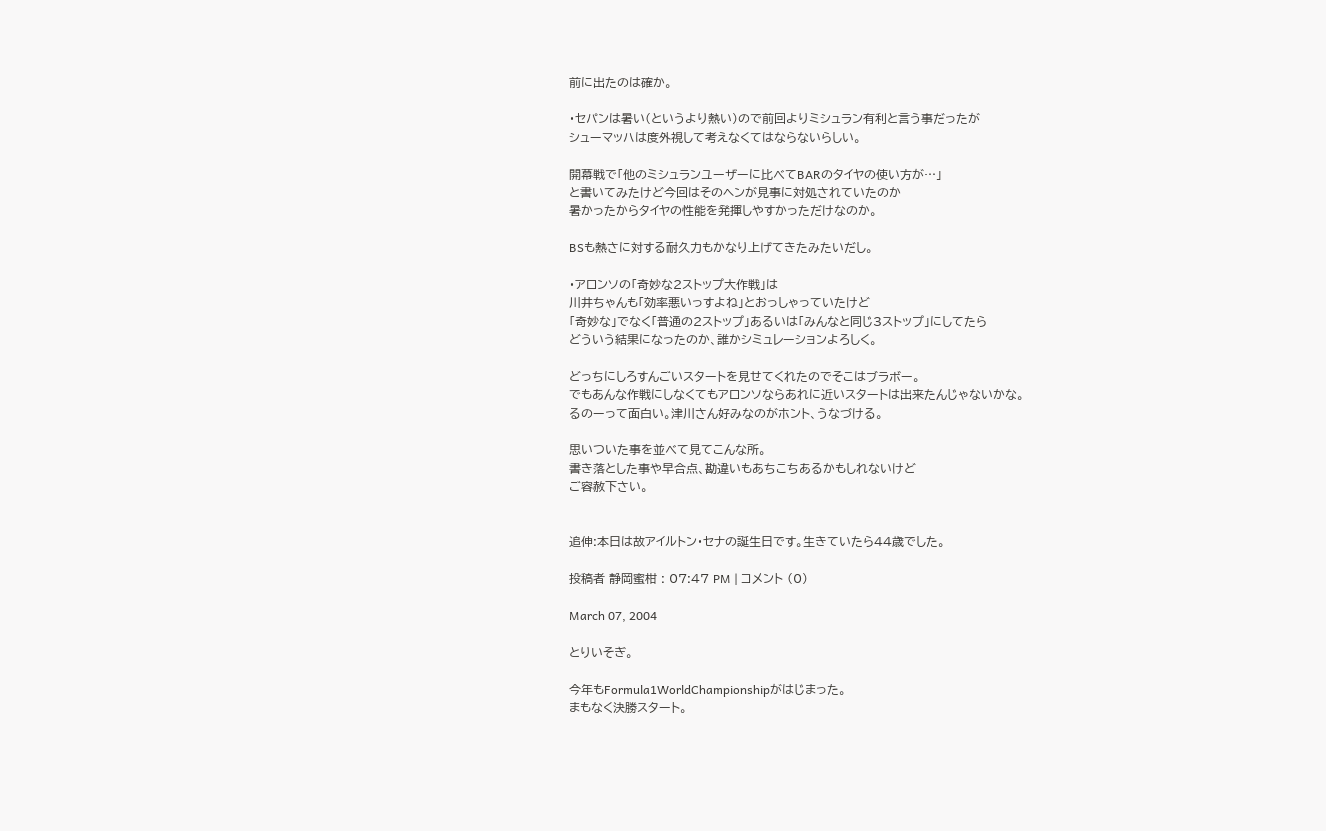前に出たのは確か。

・セパンは暑い(というより熱い)ので前回よりミシュラン有利と言う事だったが
シューマッハは度外視して考えなくてはならないらしい。

開幕戦で「他のミシュランユーザーに比べてBARのタイヤの使い方が…」
と書いてみたけど今回はそのヘンが見事に対処されていたのか
暑かったからタイヤの性能を発揮しやすかっただけなのか。

BSも熱さに対する耐久力もかなり上げてきたみたいだし。

・アロンソの「奇妙な2ストップ大作戦」は
川井ちゃんも「効率悪いっすよね」とおっしゃっていたけど
「奇妙な」でなく「普通の2ストップ」あるいは「みんなと同じ3ストップ」にしてたら
どういう結果になったのか、誰かシミュレーションよろしく。

どっちにしろすんごいスタートを見せてくれたのでそこはブラボー。
でもあんな作戦にしなくてもアロンソならあれに近いスタートは出来たんじゃないかな。
るのーって面白い。津川さん好みなのがホント、うなづける。

思いついた事を並べて見てこんな所。
書き落とした事や早合点、勘違いもあちこちあるかもしれないけど
ご容赦下さい。


追伸:本日は故アイルトン・セナの誕生日です。生きていたら44歳でした。

投稿者 静岡蜜柑 : 07:47 PM | コメント (0)

March 07, 2004

とりいそぎ。

今年もFormula1WorldChampionshipがはじまった。
まもなく決勝スタート。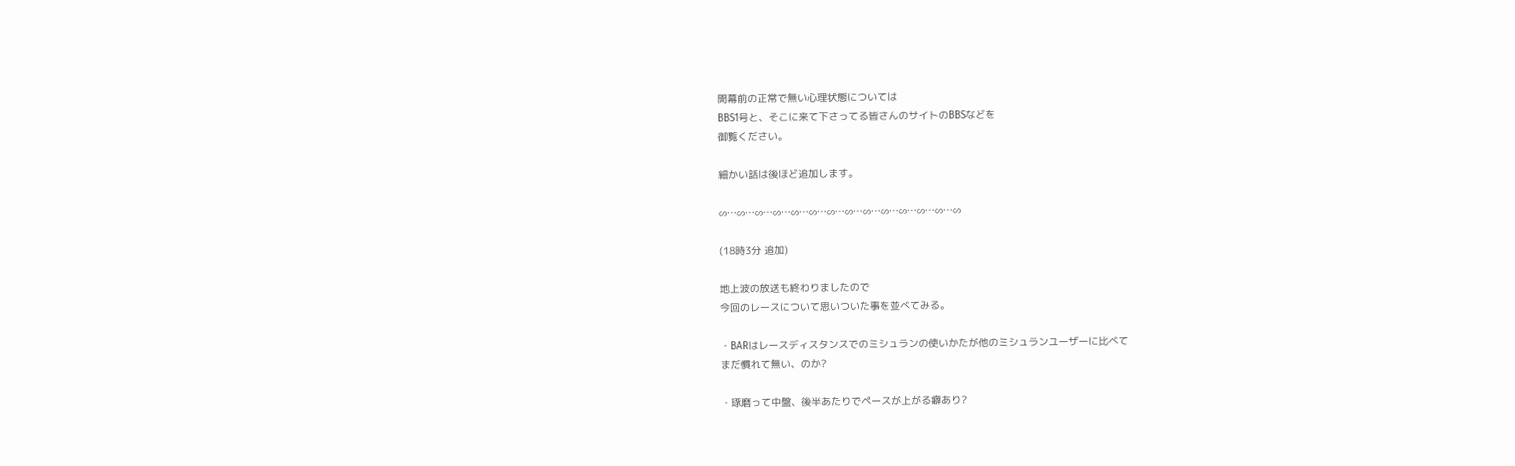開幕前の正常で無い心理状態については
BBS1号と、そこに来て下さってる皆さんのサイトのBBSなどを
御覧ください。

細かい話は後ほど追加します。

∽…∽…∽…∽…∽…∽…∽…∽…∽…∽…∽…∽…∽…∽

(18時3分 追加)

地上波の放送も終わりましたので
今回のレースについて思いついた事を並べてみる。

・BARはレースディスタンスでのミシュランの使いかたが他のミシュランユーザーに比べて
まだ慣れて無い、のか?

・琢磨って中盤、後半あたりでペースが上がる癖あり?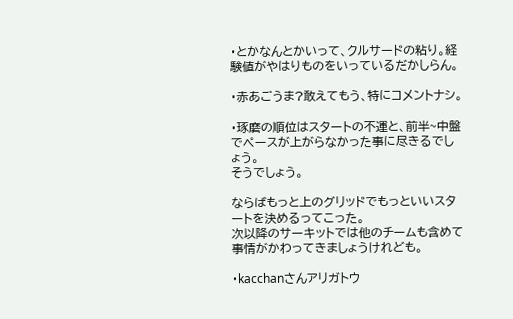・とかなんとかいって、クルサードの粘り。経験値がやはりものをいっているだかしらん。

・赤あごうま?敢えてもう、特にコメントナシ。

・琢磨の順位はスタートの不運と、前半~中盤でペースが上がらなかった事に尽きるでしょう。
そうでしょう。

ならばもっと上のグリッドでもっといいスタートを決めるってこった。
次以降のサーキットでは他のチームも含めて事情がかわってきましょうけれども。

・kacchanさんアリガトウ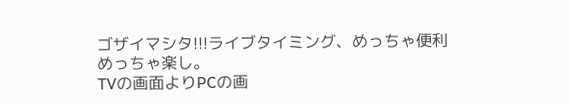ゴザイマシタ!!!ライブタイミング、めっちゃ便利めっちゃ楽し。
TVの画面よりPCの画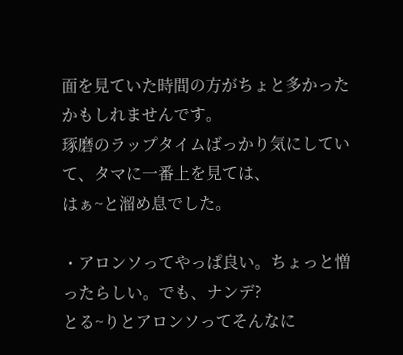面を見ていた時間の方がちょと多かったかもしれませんです。
琢磨のラップタイムばっかり気にしていて、タマに一番上を見ては、
はぁ~と溜め息でした。

・アロンソってやっぱ良い。ちょっと憎ったらしい。でも、ナンデ?
とる~りとアロンソってそんなに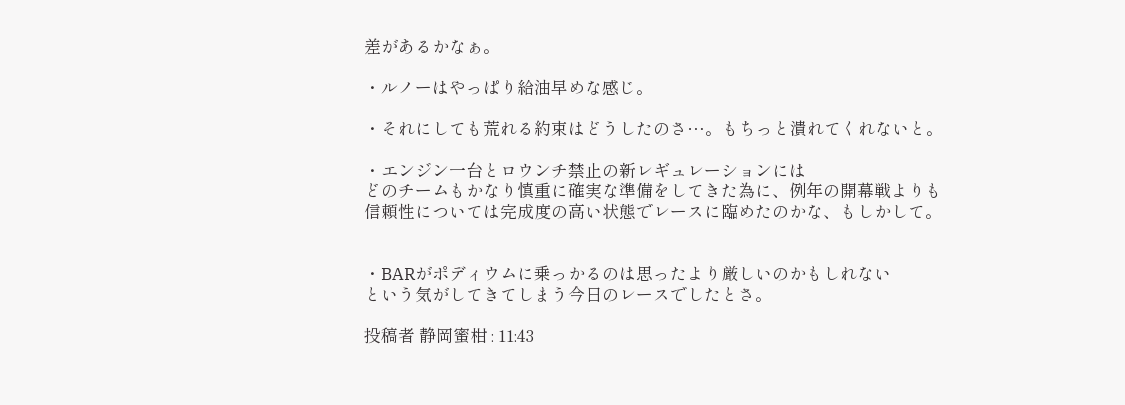差があるかなぁ。

・ルノーはやっぱり給油早めな感じ。

・それにしても荒れる約束はどうしたのさ…。もちっと潰れてくれないと。

・エンジン一台とロウンチ禁止の新レギュレーションには
どのチームもかなり慎重に確実な準備をしてきた為に、例年の開幕戦よりも
信頼性については完成度の高い状態でレースに臨めたのかな、もしかして。


・BARがポディウムに乗っかるのは思ったより厳しいのかもしれない
という気がしてきてしまう今日のレースでしたとさ。

投稿者 静岡蜜柑 : 11:43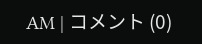AM | コメント (0)